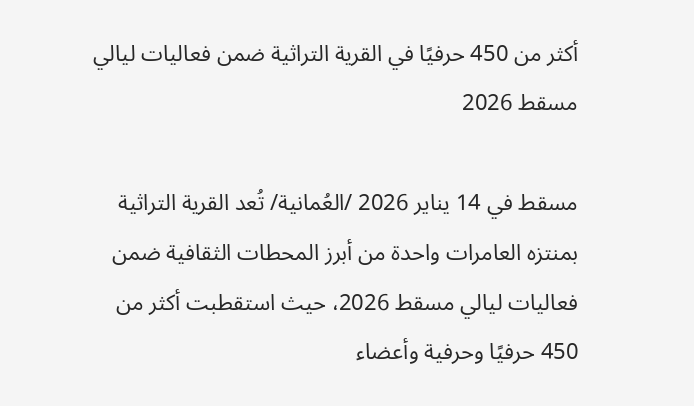أكثر من 450 حرفيًا في القرية التراثية ضمن فعاليات ليالي مسقط 2026

مسقط في 14 يناير 2026 /العُمانية/ تُعد القرية التراثية بمنتزه العامرات واحدة من أبرز المحطات الثقافية ضمن فعاليات ليالي مسقط 2026، حيث استقطبت أكثر من 450 حرفيًا وحرفية وأعضاء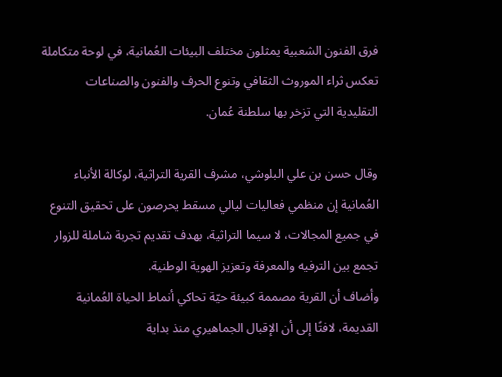فرق الفنون الشعبية يمثلون مختلف البيئات العُمانية، في لوحة متكاملة تعكس ثراء الموروث الثقافي وتنوع الحرف والفنون والصناعات التقليدية التي تزخر بها سلطنة عُمان.

وقال حسن بن علي البلوشي، مشرف القرية التراثية، لوكالة الأنباء العُمانية إن منظمي فعاليات ليالي مسقط يحرصون على تحقيق التنوع في جميع المجالات، لا سيما التراثية، بهدف تقديم تجربة شاملة للزوار تجمع بين الترفيه والمعرفة وتعزيز الهوية الوطنية.
وأضاف أن القرية مصممة كبيئة حيّة تحاكي أنماط الحياة العُمانية القديمة، لافتًا إلى أن الإقبال الجماهيري منذ بداية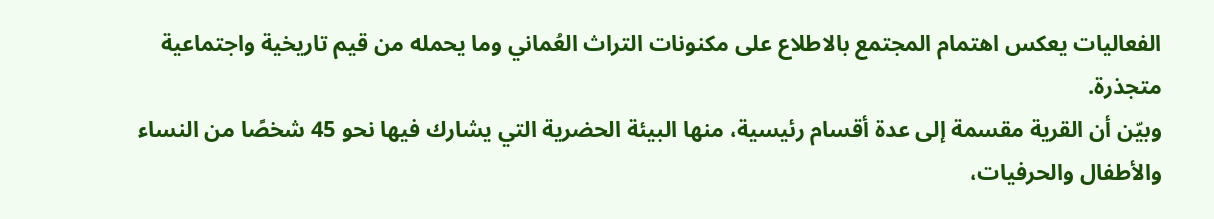الفعاليات يعكس اهتمام المجتمع بالاطلاع على مكنونات التراث العُماني وما يحمله من قيم تاريخية واجتماعية متجذرة.
وبيّن أن القرية مقسمة إلى عدة أقسام رئيسية، منها البيئة الحضرية التي يشارك فيها نحو 45 شخصًا من النساء والأطفال والحرفيات،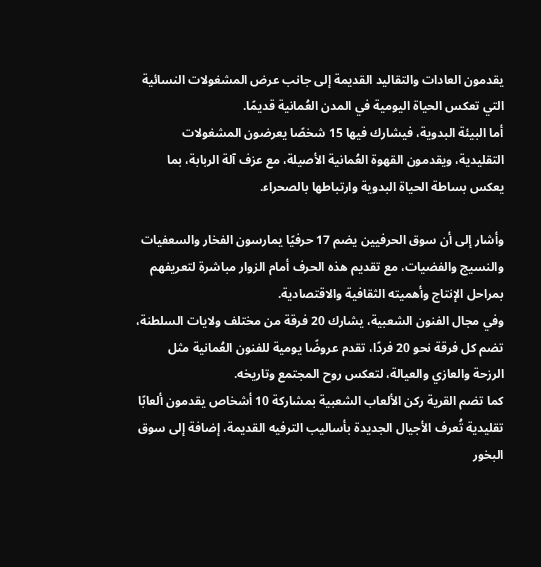يقدمون العادات والتقاليد القديمة إلى جانب عرض المشغولات النسائية التي تعكس الحياة اليومية في المدن العُمانية قديمًا.
أما البيئة البدوية، فيشارك فيها 15 شخصًا يعرضون المشغولات التقليدية، ويقدمون القهوة العُمانية الأصيلة، مع عزف آلة الربابة، بما يعكس بساطة الحياة البدوية وارتباطها بالصحراء.

وأشار إلى أن سوق الحرفيين يضم 17 حرفيًا يمارسون الفخار والسعفيات والنسيج والفضيات، مع تقديم هذه الحرف أمام الزوار مباشرة لتعريفهم بمراحل الإنتاج وأهميته الثقافية والاقتصادية.
وفي مجال الفنون الشعبية، يشارك 20 فرقة من مختلف ولايات السلطنة، تضم كل فرقة نحو 20 فردًا، تقدم عروضًا يومية للفنون العُمانية مثل الرزحة والعازي والعيالة، لتعكس روح المجتمع وتاريخه.
كما تضم القرية ركن الألعاب الشعبية بمشاركة 10 أشخاص يقدمون ألعابًا تقليدية تُعرف الأجيال الجديدة بأساليب الترفيه القديمة، إضافة إلى سوق البخور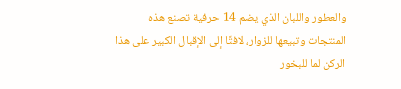والعطور واللبان الذي يضم 14 حرفية تصنع هذه المنتجات وتبيعها للزوار، لافتًا إلى الإقبال الكبير على هذا الركن لما للبخور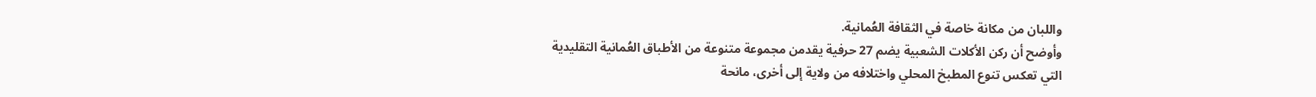واللبان من مكانة خاصة في الثقافة العُمانية.
وأوضح أن ركن الأكلات الشعبية يضم 27 حرفية يقدمن مجموعة متنوعة من الأطباق العُمانية التقليدية التي تعكس تنوع المطبخ المحلي واختلافه من ولاية إلى أخرى، مانحة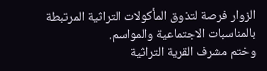الزوار فرصة لتذوق المأكولات التراثية المرتبطة بالمناسبات الاجتماعية والمواسم.
وختم مشرف القرية التراثية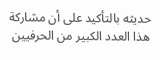حديثه بالتأكيد على أن مشاركة هذا العدد الكبير من الحرفيين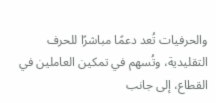والحرفيات تُعد دعمًا مباشرًا للحرف التقليدية، وتُسهم في تمكين العاملين في القطاع، إلى جانب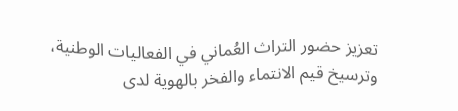تعزيز حضور التراث العُماني في الفعاليات الوطنية، وترسيخ قيم الانتماء والفخر بالهوية لدى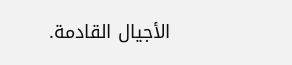الأجيال القادمة.